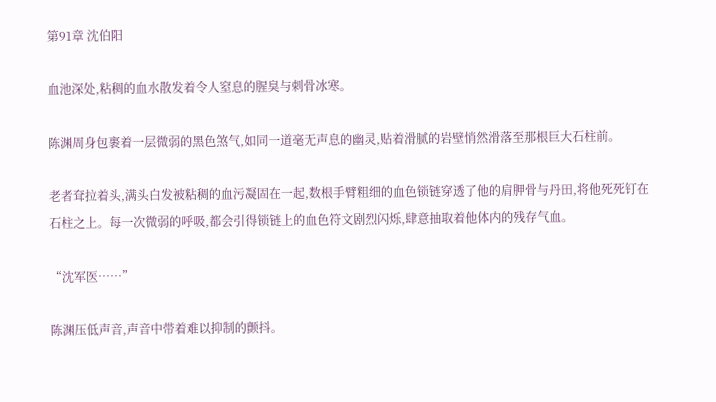第91章 沈伯阳

血池深处,粘稠的血水散发着令人窒息的腥臭与刺骨冰寒。

陈渊周身包裹着一层微弱的黑色煞气,如同一道毫无声息的幽灵,贴着滑腻的岩壁悄然滑落至那根巨大石柱前。

老者耷拉着头,满头白发被粘稠的血污凝固在一起,数根手臂粗细的血色锁链穿透了他的肩胛骨与丹田,将他死死钉在石柱之上。每一次微弱的呼吸,都会引得锁链上的血色符文剧烈闪烁,肆意抽取着他体内的残存气血。

“沈军医……”

陈渊压低声音,声音中带着难以抑制的颤抖。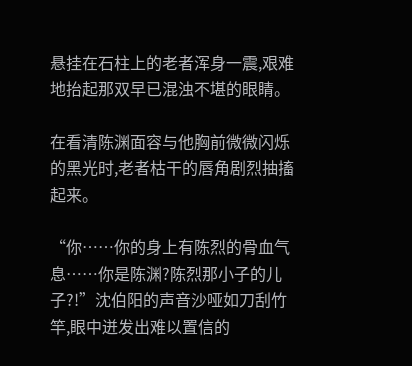悬挂在石柱上的老者浑身一震,艰难地抬起那双早已混浊不堪的眼睛。

在看清陈渊面容与他胸前微微闪烁的黑光时,老者枯干的唇角剧烈抽搐起来。

“你……你的身上有陈烈的骨血气息……你是陈渊?陈烈那小子的儿子?!”沈伯阳的声音沙哑如刀刮竹竿,眼中迸发出难以置信的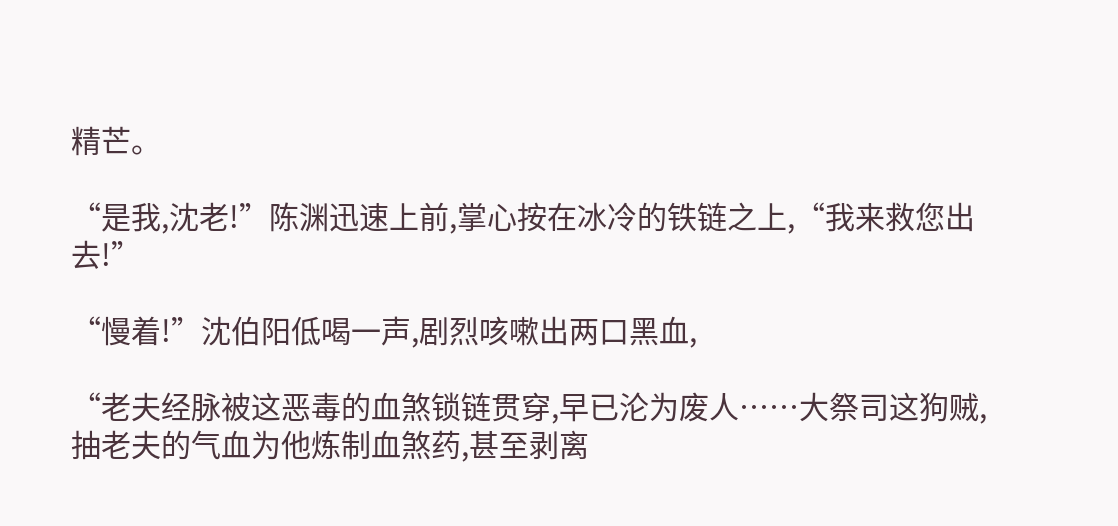精芒。

“是我,沈老!”陈渊迅速上前,掌心按在冰冷的铁链之上,“我来救您出去!”

“慢着!”沈伯阳低喝一声,剧烈咳嗽出两口黑血,

“老夫经脉被这恶毒的血煞锁链贯穿,早已沦为废人……大祭司这狗贼,抽老夫的气血为他炼制血煞药,甚至剥离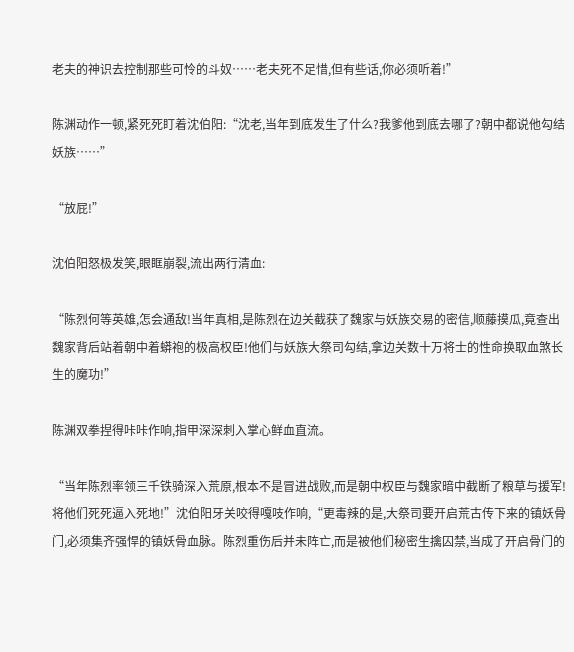老夫的神识去控制那些可怜的斗奴……老夫死不足惜,但有些话,你必须听着!”

陈渊动作一顿,紧死死盯着沈伯阳:“沈老,当年到底发生了什么?我爹他到底去哪了?朝中都说他勾结妖族……”

“放屁!”

沈伯阳怒极发笑,眼眶崩裂,流出两行清血:

“陈烈何等英雄,怎会通敌!当年真相,是陈烈在边关截获了魏家与妖族交易的密信,顺藤摸瓜,竟查出魏家背后站着朝中着蟒袍的极高权臣!他们与妖族大祭司勾结,拿边关数十万将士的性命换取血煞长生的魔功!”

陈渊双拳捏得咔咔作响,指甲深深刺入掌心鲜血直流。

“当年陈烈率领三千铁骑深入荒原,根本不是冒进战败,而是朝中权臣与魏家暗中截断了粮草与援军!将他们死死逼入死地!”沈伯阳牙关咬得嘎吱作响,“更毒辣的是,大祭司要开启荒古传下来的镇妖骨门,必须集齐强悍的镇妖骨血脉。陈烈重伤后并未阵亡,而是被他们秘密生擒囚禁,当成了开启骨门的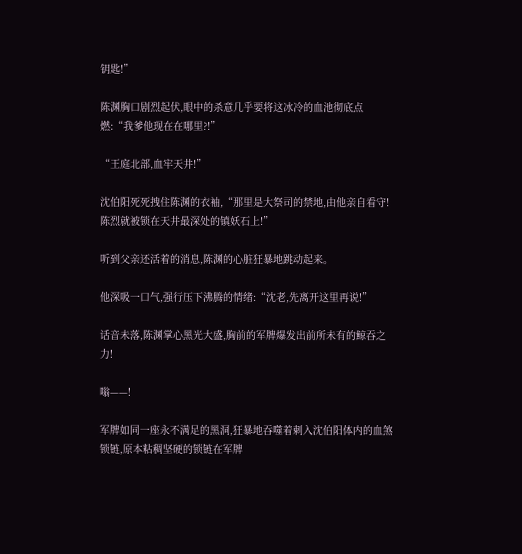钥匙!”

陈渊胸口剧烈起伏,眼中的杀意几乎要将这冰冷的血池彻底点燃:“我爹他现在在哪里?!”

“王庭北部,血牢天井!”

沈伯阳死死拽住陈渊的衣袖,“那里是大祭司的禁地,由他亲自看守!陈烈就被锁在天井最深处的镇妖石上!”

听到父亲还活着的消息,陈渊的心脏狂暴地跳动起来。

他深吸一口气,强行压下沸腾的情绪:“沈老,先离开这里再说!”

话音未落,陈渊掌心黑光大盛,胸前的军牌爆发出前所未有的鲸吞之力!

嗡——!

军牌如同一座永不满足的黑洞,狂暴地吞噬着刺入沈伯阳体内的血煞锁链,原本粘稠坚硬的锁链在军牌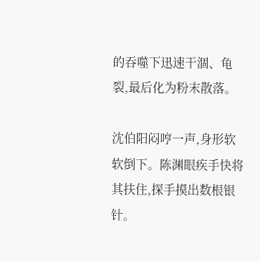的吞噬下迅速干涸、龟裂,最后化为粉末散落。

沈伯阳闷哼一声,身形软软倒下。陈渊眼疾手快将其扶住,探手摸出数根银针。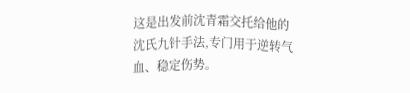这是出发前沈青霜交托给他的沈氏九针手法,专门用于逆转气血、稳定伤势。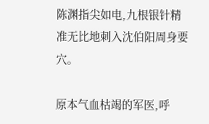陈渊指尖如电,九根银针精准无比地刺入沈伯阳周身要穴。

原本气血枯竭的军医,呼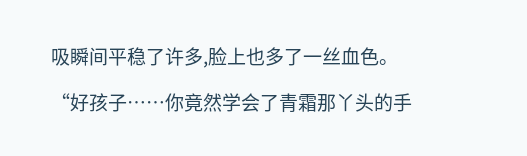吸瞬间平稳了许多,脸上也多了一丝血色。

“好孩子……你竟然学会了青霜那丫头的手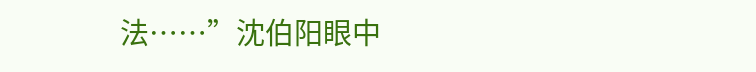法……”沈伯阳眼中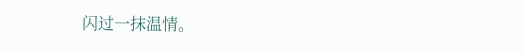闪过一抹温情。